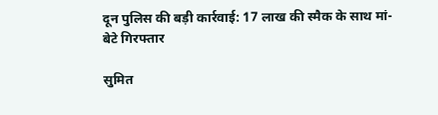दून पुलिस की बड़ी कार्रवाई: 17 लाख की स्मैक के साथ मां-बेटे गिरफ्तार

सुमित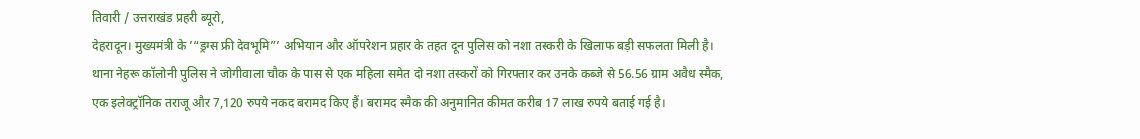तिवारी / उत्तराखंड प्रहरी ब्यूरो,
देहरादून। मुख्यमंत्री के ’“ड्रग्स फ्री देवभूमि”’ अभियान और ऑपरेशन प्रहार के तहत दून पुलिस को नशा तस्करी के खिलाफ बड़ी सफलता मिली है। थाना नेहरू कॉलोनी पुलिस ने जोगीवाला चौक के पास से एक महिला समेत दो नशा तस्करों को गिरफ्तार कर उनके कब्जे से 56.56 ग्राम अवैध स्मैक, एक इलेक्ट्रॉनिक तराजू और 7,120 रुपये नकद बरामद किए हैं। बरामद स्मैक की अनुमानित कीमत करीब 17 लाख रुपये बताई गई है।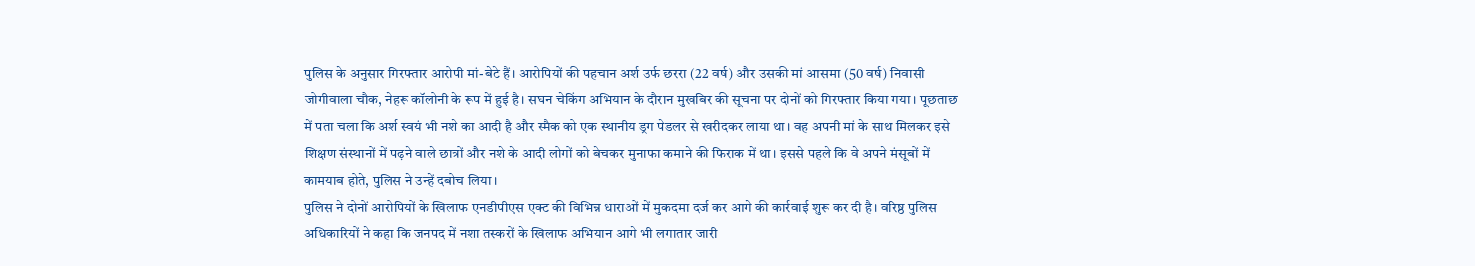पुलिस के अनुसार गिरफ्तार आरोपी मां-बेटे हैं। आरोपियों की पहचान अर्श उर्फ छररा (22 वर्ष) और उसकी मां आसमा (50 वर्ष) निवासी जोगीवाला चौक, नेहरू कॉलोनी के रूप में हुई है। सघन चेकिंग अभियान के दौरान मुखबिर की सूचना पर दोनों को गिरफ्तार किया गया। पूछताछ में पता चला कि अर्श स्वयं भी नशे का आदी है और स्मैक को एक स्थानीय ड्रग पेडलर से खरीदकर लाया था। वह अपनी मां के साथ मिलकर इसे शिक्षण संस्थानों में पढ़ने वाले छात्रों और नशे के आदी लोगों को बेचकर मुनाफा कमाने की फिराक में था। इससे पहले कि वे अपने मंसूबों में कामयाब होते, पुलिस ने उन्हें दबोच लिया।
पुलिस ने दोनों आरोपियों के खिलाफ एनडीपीएस एक्ट की विभिन्न धाराओं में मुकदमा दर्ज कर आगे की कार्रवाई शुरू कर दी है। वरिष्ठ पुलिस अधिकारियों ने कहा कि जनपद में नशा तस्करों के खिलाफ अभियान आगे भी लगातार जारी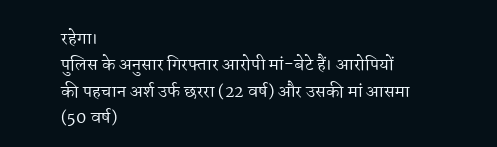रहेगा।
पुलिस के अनुसार गिरफ्तार आरोपी मां-बेटे हैं। आरोपियों की पहचान अर्श उर्फ छररा (22 वर्ष) और उसकी मां आसमा (50 वर्ष)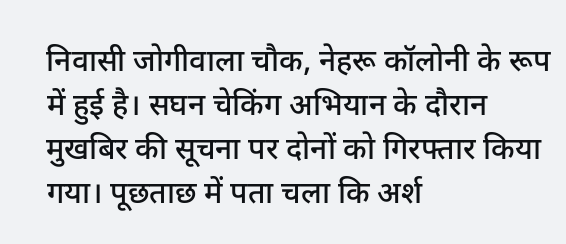निवासी जोगीवाला चौक, नेहरू कॉलोनी के रूप में हुई है। सघन चेकिंग अभियान के दौरान मुखबिर की सूचना पर दोनों को गिरफ्तार किया गया। पूछताछ में पता चला कि अर्श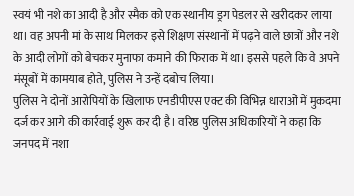स्वयं भी नशे का आदी है और स्मैक को एक स्थानीय ड्रग पेडलर से खरीदकर लाया था। वह अपनी मां के साथ मिलकर इसे शिक्षण संस्थानों में पढ़ने वाले छात्रों और नशे के आदी लोगों को बेचकर मुनाफा कमाने की फिराक में था। इससे पहले कि वे अपने मंसूबों में कामयाब होते, पुलिस ने उन्हें दबोच लिया।
पुलिस ने दोनों आरोपियों के खिलाफ एनडीपीएस एक्ट की विभिन्न धाराओं में मुकदमा दर्ज कर आगे की कार्रवाई शुरू कर दी है। वरिष्ठ पुलिस अधिकारियों ने कहा कि जनपद में नशा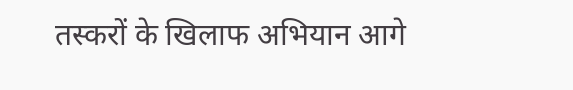तस्करों के खिलाफ अभियान आगे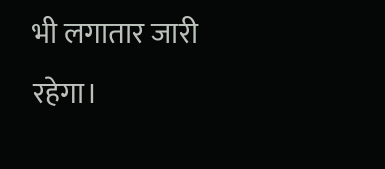भी लगातार जारी रहेगा।